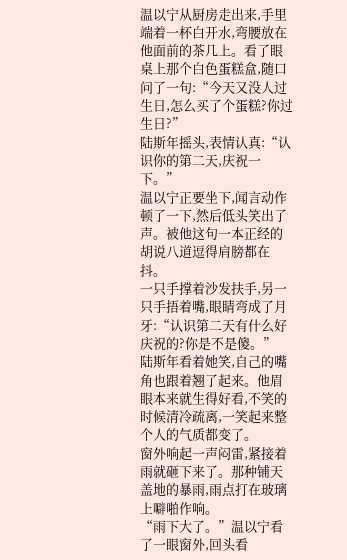温以宁从厨房走出来,手里端着一杯白开水,弯腰放在他面前的茶几上。看了眼桌上那个白色蛋糕盒,随口问了一句:“今天又没人过生日,怎么买了个蛋糕?你过生日?”
陆斯年摇头,表情认真:“认识你的第二天,庆祝一下。”
温以宁正要坐下,闻言动作顿了一下,然后低头笑出了声。被他这句一本正经的胡说八道逗得肩膀都在抖。
一只手撑着沙发扶手,另一只手捂着嘴,眼睛弯成了月牙:“认识第二天有什么好庆祝的?你是不是傻。”
陆斯年看着她笑,自己的嘴角也跟着翘了起来。他眉眼本来就生得好看,不笑的时候清冷疏离,一笑起来整个人的气质都变了。
窗外响起一声闷雷,紧接着雨就砸下来了。那种铺天盖地的暴雨,雨点打在玻璃上噼啪作响。
“雨下大了。”温以宁看了一眼窗外,回头看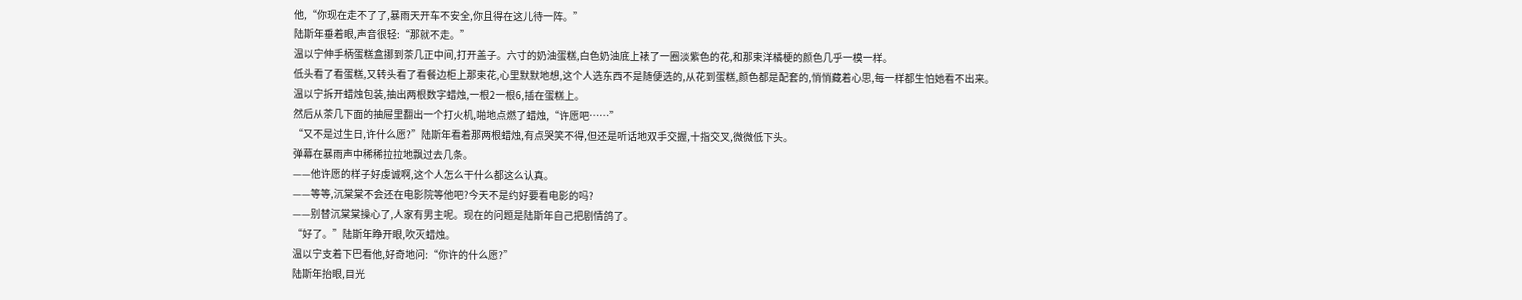他,“你现在走不了了,暴雨天开车不安全,你且得在这儿待一阵。”
陆斯年垂着眼,声音很轻:“那就不走。”
温以宁伸手柄蛋糕盒挪到茶几正中间,打开盖子。六寸的奶油蛋糕,白色奶油底上裱了一圈淡紫色的花,和那束洋橘梗的颜色几乎一模一样。
低头看了看蛋糕,又转头看了看餐边柜上那束花,心里默默地想,这个人选东西不是随便选的,从花到蛋糕,颜色都是配套的,悄悄藏着心思,每一样都生怕她看不出来。
温以宁拆开蜡烛包装,抽出两根数字蜡烛,一根2一根6,插在蛋糕上。
然后从茶几下面的抽屉里翻出一个打火机,啪地点燃了蜡烛,“许愿吧……”
“又不是过生日,许什么愿?”陆斯年看着那两根蜡烛,有点哭笑不得,但还是听话地双手交握,十指交叉,微微低下头。
弹幕在暴雨声中稀稀拉拉地飘过去几条。
——他许愿的样子好虔诚啊,这个人怎么干什么都这么认真。
——等等,沉棠棠不会还在电影院等他吧?今天不是约好要看电影的吗?
——别替沉棠棠操心了,人家有男主呢。现在的问题是陆斯年自己把剧情鸽了。
“好了。”陆斯年睁开眼,吹灭蜡烛。
温以宁支着下巴看他,好奇地问:“你许的什么愿?”
陆斯年抬眼,目光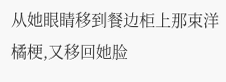从她眼睛移到餐边柜上那束洋橘梗,又移回她脸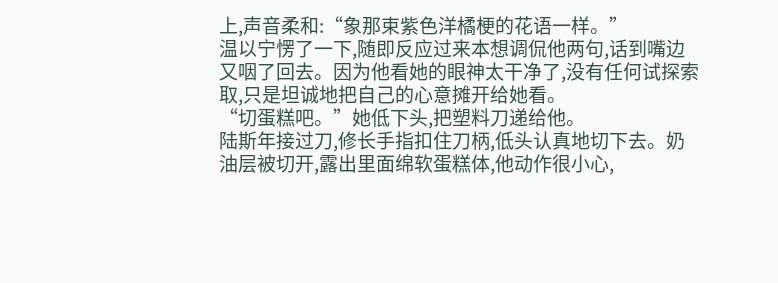上,声音柔和:“象那束紫色洋橘梗的花语一样。”
温以宁愣了一下,随即反应过来本想调侃他两句,话到嘴边又咽了回去。因为他看她的眼神太干净了,没有任何试探索取,只是坦诚地把自己的心意摊开给她看。
“切蛋糕吧。”她低下头,把塑料刀递给他。
陆斯年接过刀,修长手指扣住刀柄,低头认真地切下去。奶油层被切开,露出里面绵软蛋糕体,他动作很小心,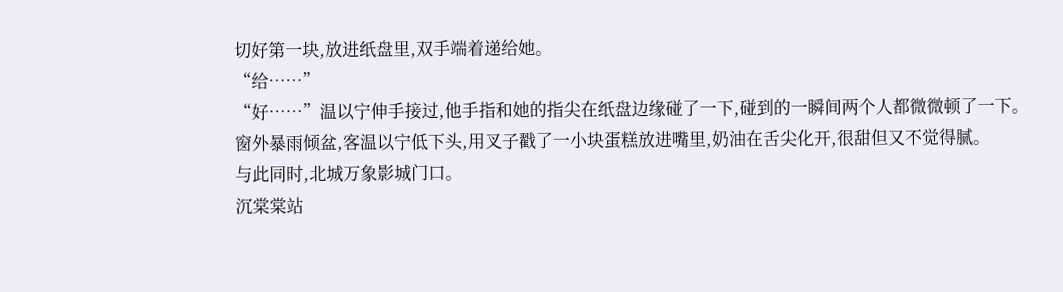切好第一块,放进纸盘里,双手端着递给她。
“给……”
“好……”温以宁伸手接过,他手指和她的指尖在纸盘边缘碰了一下,碰到的一瞬间两个人都微微顿了一下。
窗外暴雨倾盆,客温以宁低下头,用叉子戳了一小块蛋糕放进嘴里,奶油在舌尖化开,很甜但又不觉得腻。
与此同时,北城万象影城门口。
沉棠棠站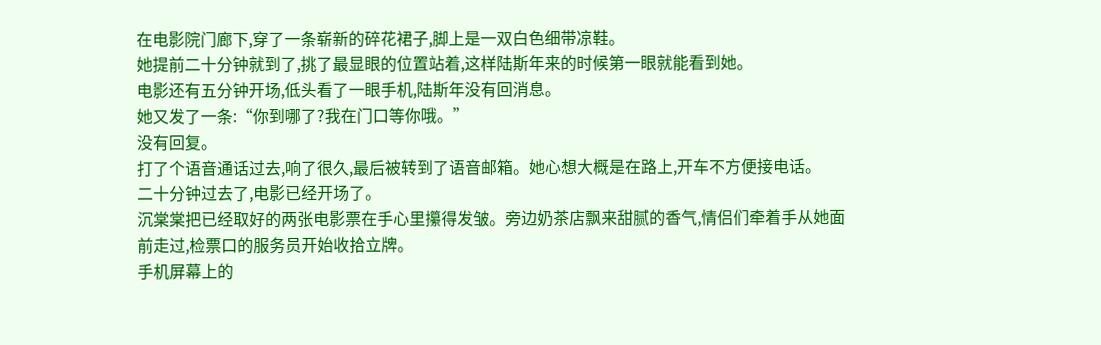在电影院门廊下,穿了一条崭新的碎花裙子,脚上是一双白色细带凉鞋。
她提前二十分钟就到了,挑了最显眼的位置站着,这样陆斯年来的时候第一眼就能看到她。
电影还有五分钟开场,低头看了一眼手机,陆斯年没有回消息。
她又发了一条:“你到哪了?我在门口等你哦。”
没有回复。
打了个语音通话过去,响了很久,最后被转到了语音邮箱。她心想大概是在路上,开车不方便接电话。
二十分钟过去了,电影已经开场了。
沉棠棠把已经取好的两张电影票在手心里攥得发皱。旁边奶茶店飘来甜腻的香气,情侣们牵着手从她面前走过,检票口的服务员开始收拾立牌。
手机屏幕上的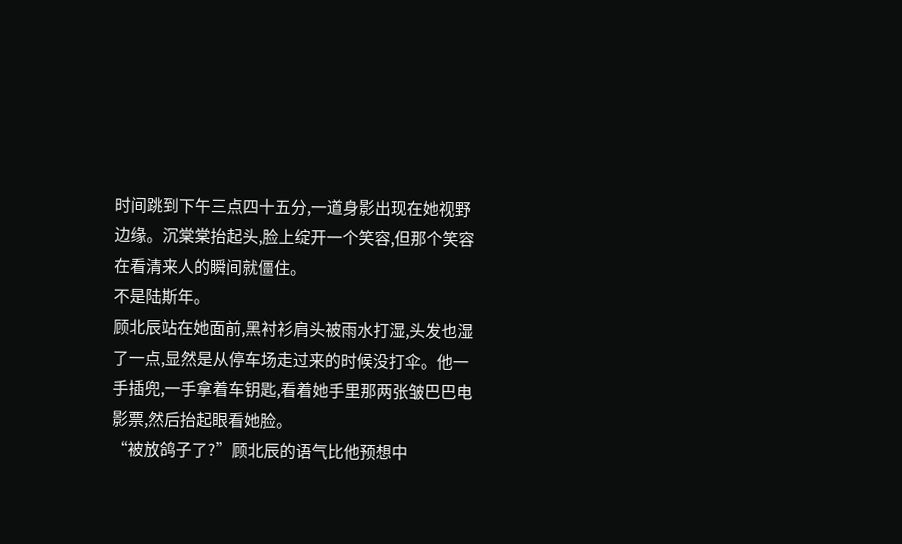时间跳到下午三点四十五分,一道身影出现在她视野边缘。沉棠棠抬起头,脸上绽开一个笑容,但那个笑容在看清来人的瞬间就僵住。
不是陆斯年。
顾北辰站在她面前,黑衬衫肩头被雨水打湿,头发也湿了一点,显然是从停车场走过来的时候没打伞。他一手插兜,一手拿着车钥匙,看着她手里那两张皱巴巴电影票,然后抬起眼看她脸。
“被放鸽子了?”顾北辰的语气比他预想中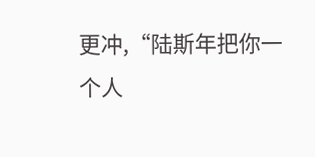更冲,“陆斯年把你一个人